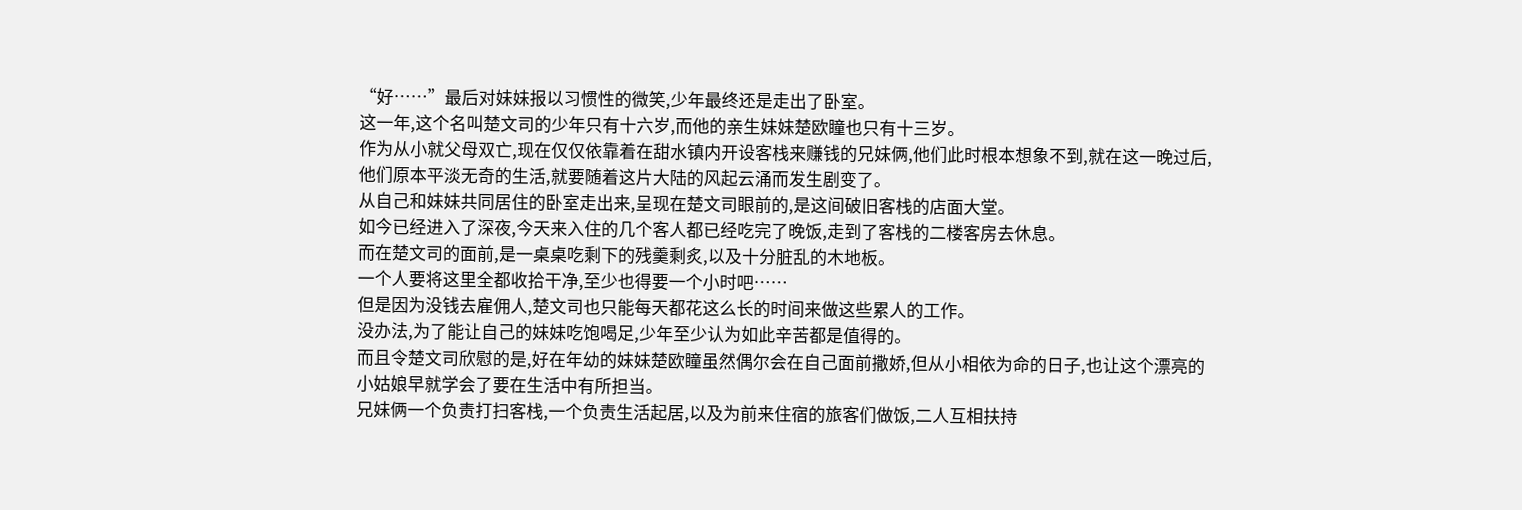“好……”最后对妹妹报以习惯性的微笑,少年最终还是走出了卧室。
这一年,这个名叫楚文司的少年只有十六岁,而他的亲生妹妹楚欧瞳也只有十三岁。
作为从小就父母双亡,现在仅仅依靠着在甜水镇内开设客栈来赚钱的兄妹俩,他们此时根本想象不到,就在这一晚过后,他们原本平淡无奇的生活,就要随着这片大陆的风起云涌而发生剧变了。
从自己和妹妹共同居住的卧室走出来,呈现在楚文司眼前的,是这间破旧客栈的店面大堂。
如今已经进入了深夜,今天来入住的几个客人都已经吃完了晚饭,走到了客栈的二楼客房去休息。
而在楚文司的面前,是一桌桌吃剩下的残羹剩炙,以及十分脏乱的木地板。
一个人要将这里全都收拾干净,至少也得要一个小时吧……
但是因为没钱去雇佣人,楚文司也只能每天都花这么长的时间来做这些累人的工作。
没办法,为了能让自己的妹妹吃饱喝足,少年至少认为如此辛苦都是值得的。
而且令楚文司欣慰的是,好在年幼的妹妹楚欧瞳虽然偶尔会在自己面前撒娇,但从小相依为命的日子,也让这个漂亮的小姑娘早就学会了要在生活中有所担当。
兄妹俩一个负责打扫客栈,一个负责生活起居,以及为前来住宿的旅客们做饭,二人互相扶持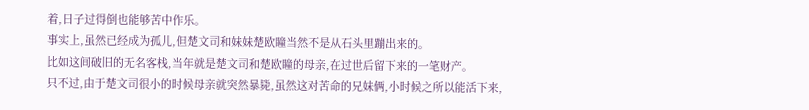着,日子过得倒也能够苦中作乐。
事实上,虽然已经成为孤儿,但楚文司和妹妹楚欧瞳当然不是从石头里蹦出来的。
比如这间破旧的无名客栈,当年就是楚文司和楚欧瞳的母亲,在过世后留下来的一笔财产。
只不过,由于楚文司很小的时候母亲就突然暴毙,虽然这对苦命的兄妹俩,小时候之所以能活下来,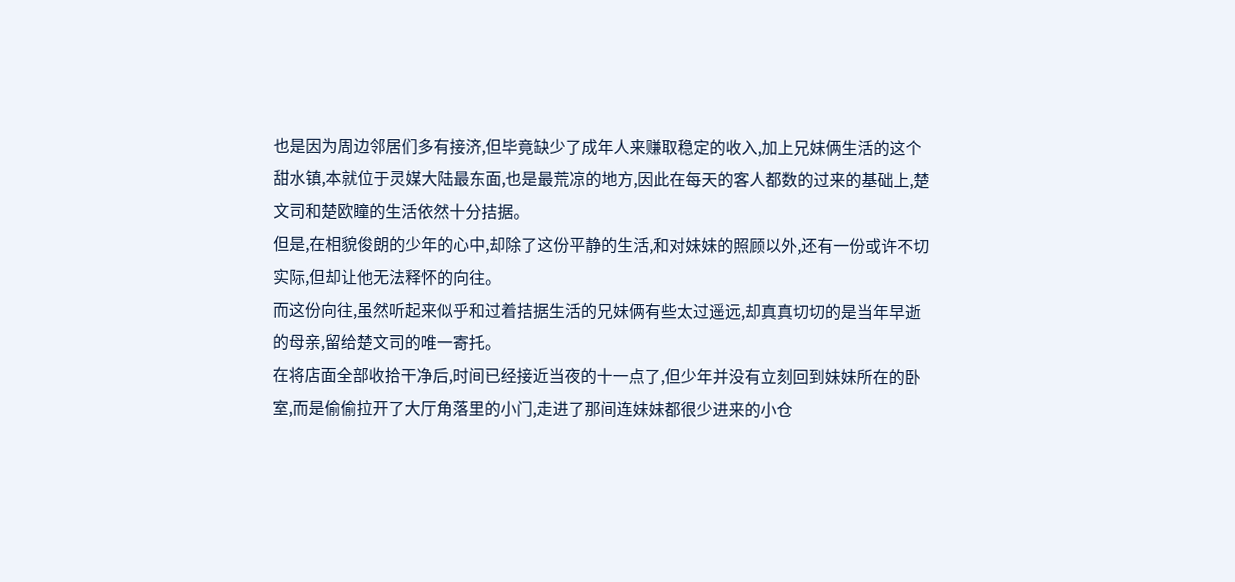也是因为周边邻居们多有接济,但毕竟缺少了成年人来赚取稳定的收入,加上兄妹俩生活的这个甜水镇,本就位于灵媒大陆最东面,也是最荒凉的地方,因此在每天的客人都数的过来的基础上,楚文司和楚欧瞳的生活依然十分拮据。
但是,在相貌俊朗的少年的心中,却除了这份平静的生活,和对妹妹的照顾以外,还有一份或许不切实际,但却让他无法释怀的向往。
而这份向往,虽然听起来似乎和过着拮据生活的兄妹俩有些太过遥远,却真真切切的是当年早逝的母亲,留给楚文司的唯一寄托。
在将店面全部收拾干净后,时间已经接近当夜的十一点了,但少年并没有立刻回到妹妹所在的卧室,而是偷偷拉开了大厅角落里的小门,走进了那间连妹妹都很少进来的小仓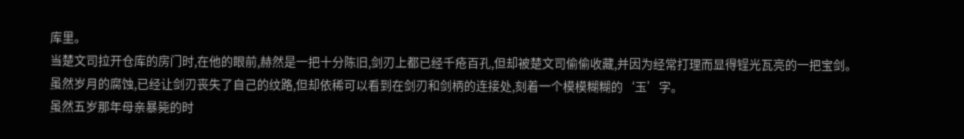库里。
当楚文司拉开仓库的房门时,在他的眼前,赫然是一把十分陈旧,剑刃上都已经千疮百孔,但却被楚文司偷偷收藏,并因为经常打理而显得锃光瓦亮的一把宝剑。
虽然岁月的腐蚀,已经让剑刃丧失了自己的纹路,但却依稀可以看到在剑刃和剑柄的连接处,刻着一个模模糊糊的‘玉’字。
虽然五岁那年母亲暴毙的时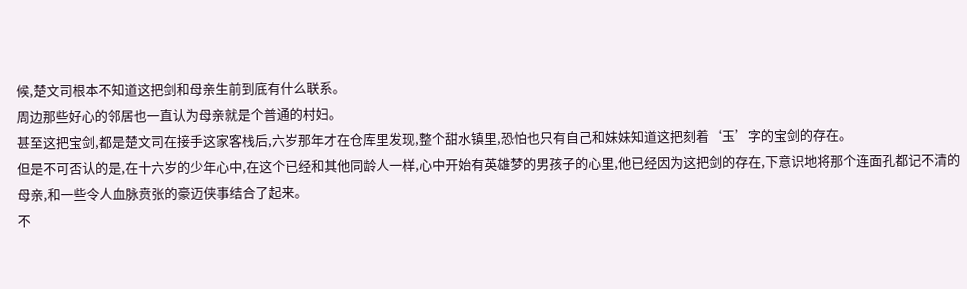候,楚文司根本不知道这把剑和母亲生前到底有什么联系。
周边那些好心的邻居也一直认为母亲就是个普通的村妇。
甚至这把宝剑,都是楚文司在接手这家客栈后,六岁那年才在仓库里发现,整个甜水镇里,恐怕也只有自己和妹妹知道这把刻着‘玉’字的宝剑的存在。
但是不可否认的是,在十六岁的少年心中,在这个已经和其他同龄人一样,心中开始有英雄梦的男孩子的心里,他已经因为这把剑的存在,下意识地将那个连面孔都记不清的母亲,和一些令人血脉贲张的豪迈侠事结合了起来。
不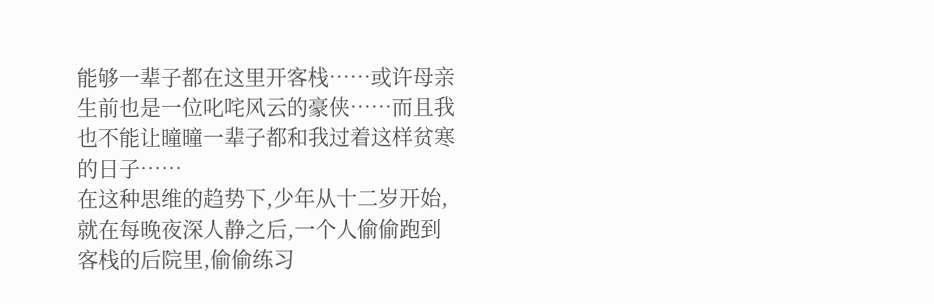能够一辈子都在这里开客栈……或许母亲生前也是一位叱咤风云的豪侠……而且我也不能让曈曈一辈子都和我过着这样贫寒的日子……
在这种思维的趋势下,少年从十二岁开始,就在每晚夜深人静之后,一个人偷偷跑到客栈的后院里,偷偷练习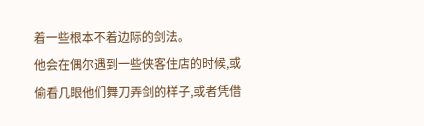着一些根本不着边际的剑法。
他会在偶尔遇到一些侠客住店的时候,或偷看几眼他们舞刀弄剑的样子,或者凭借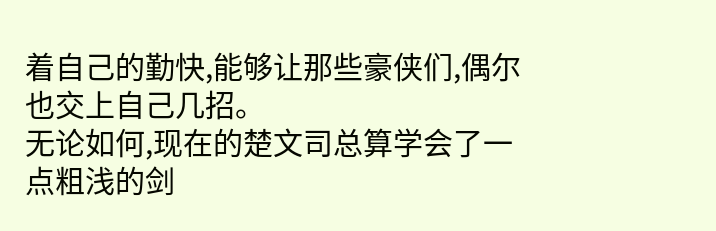着自己的勤快,能够让那些豪侠们,偶尔也交上自己几招。
无论如何,现在的楚文司总算学会了一点粗浅的剑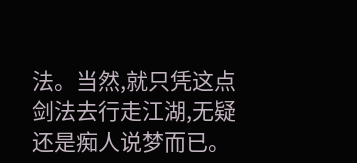法。当然,就只凭这点剑法去行走江湖,无疑还是痴人说梦而已。